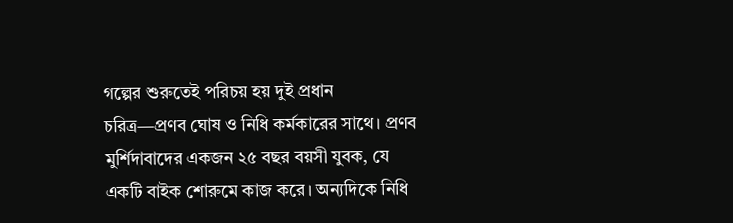গল্পের শুরুতেই পরিচয় হয় দুই প্রধান চরিত্র—প্রণব ঘোষ ও নিধি কর্মকারের সাথে। প্রণব মুর্শিদাবাদের একজন ২৫ বছর বয়সী যুবক, যে একটি বাইক শোরুমে কাজ করে। অন্যদিকে নিধি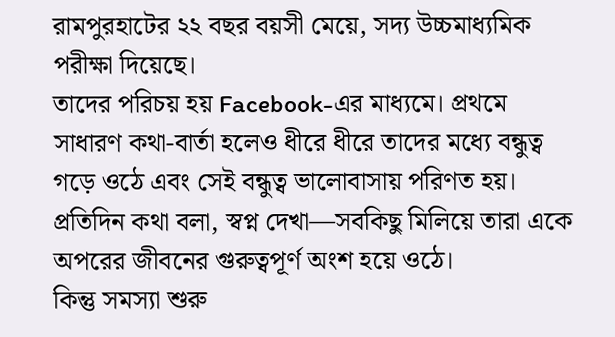রামপুরহাটের ২২ বছর বয়সী মেয়ে, সদ্য উচ্চমাধ্যমিক পরীক্ষা দিয়েছে।
তাদের পরিচয় হয় Facebook-এর মাধ্যমে। প্রথমে সাধারণ কথা-বার্তা হলেও ধীরে ধীরে তাদের মধ্যে বন্ধুত্ব গড়ে ওঠে এবং সেই বন্ধুত্ব ভালোবাসায় পরিণত হয়। প্রতিদিন কথা বলা, স্বপ্ন দেখা—সবকিছু মিলিয়ে তারা একে অপরের জীবনের গুরুত্বপূর্ণ অংশ হয়ে ওঠে।
কিন্তু সমস্যা শুরু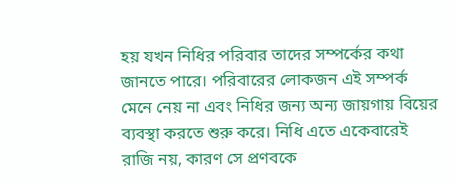হয় যখন নিধির পরিবার তাদের সম্পর্কের কথা জানতে পারে। পরিবারের লোকজন এই সম্পর্ক মেনে নেয় না এবং নিধির জন্য অন্য জায়গায় বিয়ের ব্যবস্থা করতে শুরু করে। নিধি এতে একেবারেই রাজি নয়, কারণ সে প্রণবকে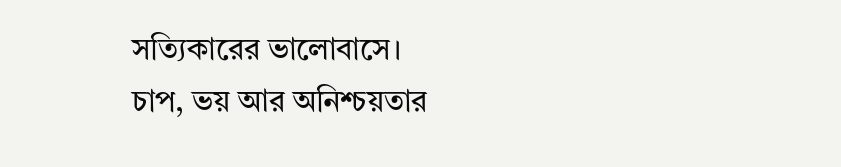সত্যিকারের ভালোবাসে।
চাপ, ভয় আর অনিশ্চয়তার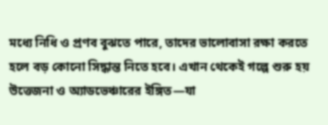মধ্যে নিধি ও প্রণব বুঝতে পারে, তাদের ভালোবাসা রক্ষা করতে হলে বড় কোনো সিদ্ধান্ত নিতে হবে। এখান থেকেই গল্পে শুরু হয় উত্তেজনা ও অ্যাডভেঞ্চারের ইঙ্গিত—যা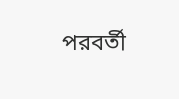পরবর্তী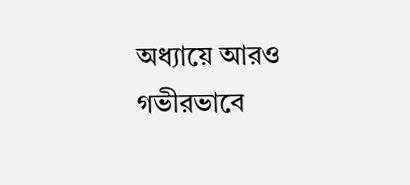অধ্যায়ে আরও গভীরভাবে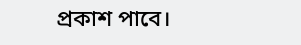প্রকাশ পাবে।